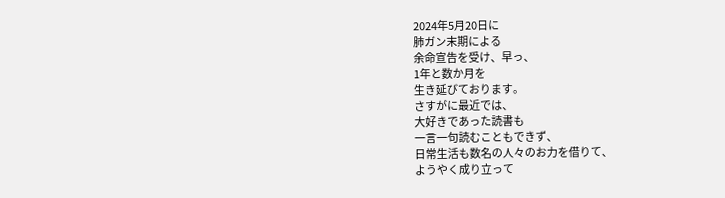2024年5月20日に
肺ガン末期による
余命宣告を受け、早っ、
1年と数か月を
生き延びております。
さすがに最近では、
大好きであった読書も
一言一句読むこともできず、
日常生活も数名の人々のお力を借りて、
ようやく成り立って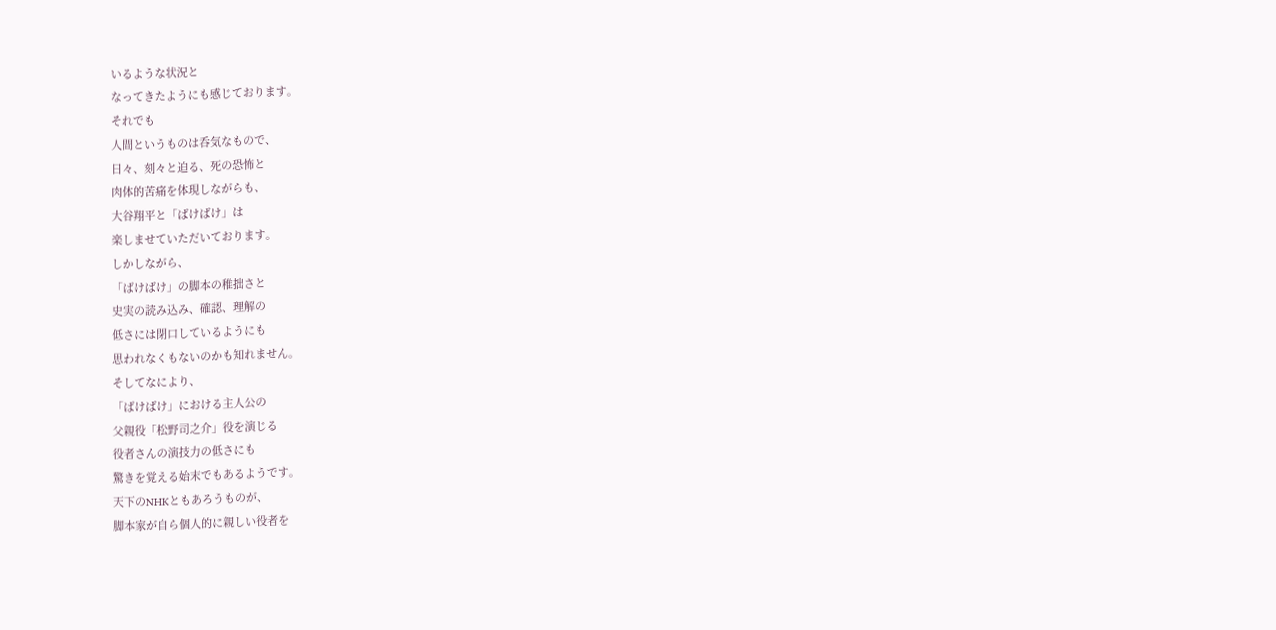いるような状況と
なってきたようにも感じております。
それでも
人間というものは呑気なもので、
日々、刻々と迫る、死の恐怖と
肉体的苦痛を体現しながらも、
大谷翔平と「ばけばけ」は
楽しませていただいております。
しかしながら、
「ばけばけ」の脚本の稚拙さと
史実の読み込み、確認、理解の
低さには閉口しているようにも
思われなくもないのかも知れません。
そしてなにより、
「ばけばけ」における主人公の
父親役「松野司之介」役を演じる
役者さんの演技力の低さにも
驚きを覚える始末でもあるようです。
天下のNHKともあろうものが、
脚本家が自ら個人的に親しい役者を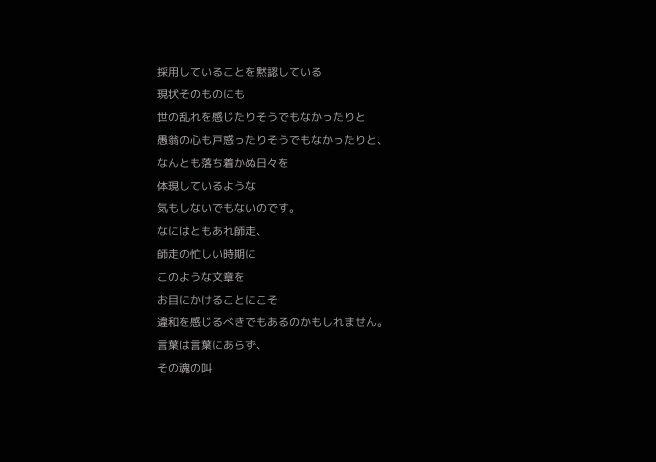採用していることを黙認している
現状そのものにも
世の乱れを感じたりそうでもなかったりと
愚翁の心も戸惑ったりそうでもなかったりと、
なんとも落ち着かぬ日々を
体現しているような
気もしないでもないのです。
なにはともあれ師走、
師走の忙しい時期に
このような文章を
お目にかけることにこそ
違和を感じるべきでもあるのかもしれません。
言葉は言葉にあらず、
その魂の叫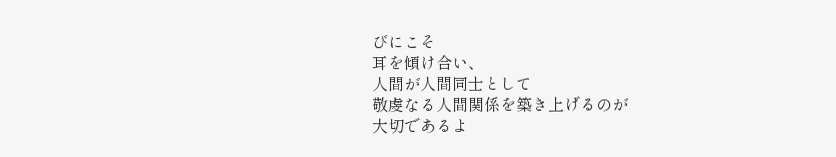びにこそ
耳を傾け合い、
人間が人間同士として
敬虔なる人間関係を築き上げるのが
大切であるよ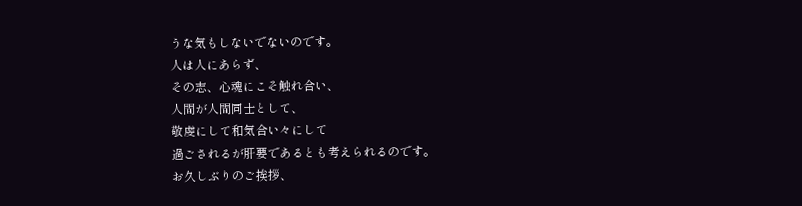うな気もしないでないのです。
人は人にあらず、
その志、心魂にこそ触れ合い、
人間が人間同士として、
敬虔にして和気合い々にして
過ごされるが肝要であるとも考えられるのです。
お久しぶりのご挨拶、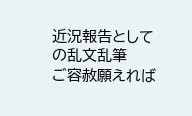近況報告としての乱文乱筆
ご容赦願えれば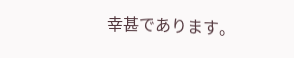幸甚であります。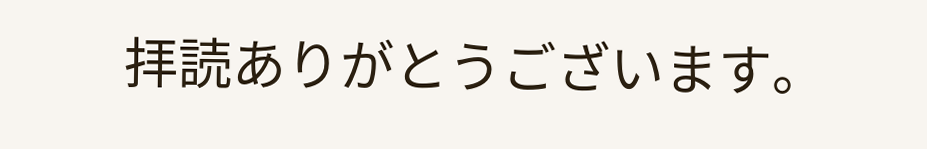拝読ありがとうございます。